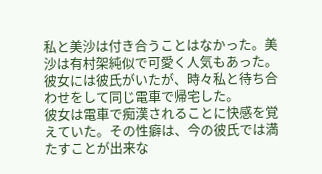私と美沙は付き合うことはなかった。美沙は有村架純似で可愛く人気もあった。彼女には彼氏がいたが、時々私と待ち合わせをして同じ電車で帰宅した。
彼女は電車で痴漢されることに快感を覚えていた。その性癖は、今の彼氏では満たすことが出来な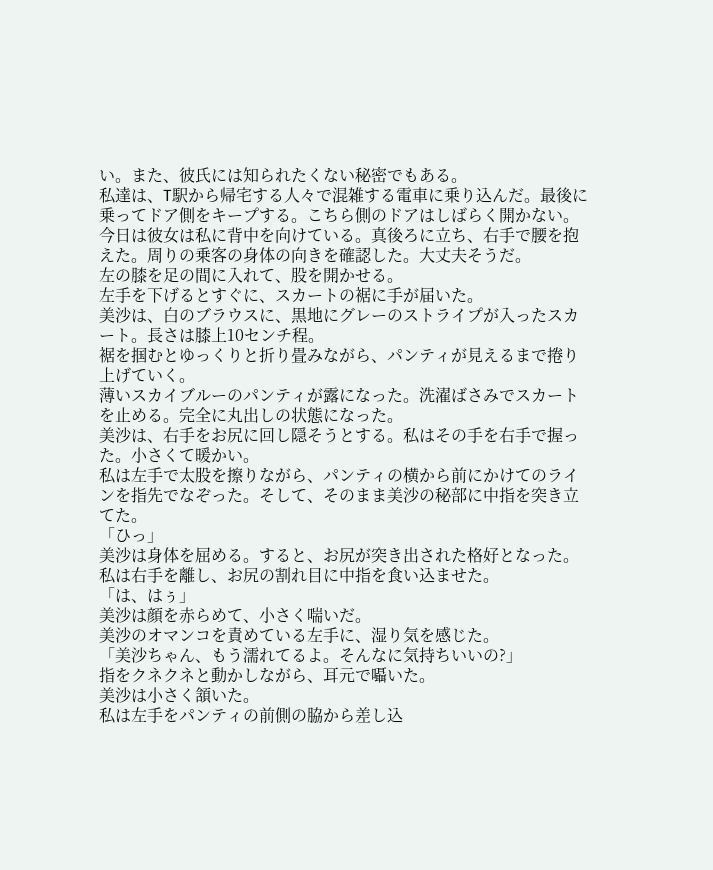い。また、彼氏には知られたくない秘密でもある。
私達は、T駅から帰宅する人々で混雑する電車に乗り込んだ。最後に乗ってドア側をキープする。こちら側のドアはしばらく開かない。
今日は彼女は私に背中を向けている。真後ろに立ち、右手で腰を抱えた。周りの乗客の身体の向きを確認した。大丈夫そうだ。
左の膝を足の間に入れて、股を開かせる。
左手を下げるとすぐに、スカートの裾に手が届いた。
美沙は、白のブラウスに、黒地にグレーのストライプが入ったスカート。長さは膝上10センチ程。
裾を掴むとゆっくりと折り畳みながら、パンティが見えるまで捲り上げていく。
薄いスカイブルーのパンティが露になった。洗濯ばさみでスカートを止める。完全に丸出しの状態になった。
美沙は、右手をお尻に回し隠そうとする。私はその手を右手で握った。小さくて暖かい。
私は左手で太股を擦りながら、パンティの横から前にかけてのラインを指先でなぞった。そして、そのまま美沙の秘部に中指を突き立てた。
「ひっ」
美沙は身体を屈める。すると、お尻が突き出された格好となった。
私は右手を離し、お尻の割れ目に中指を食い込ませた。
「は、はぅ」
美沙は顔を赤らめて、小さく喘いだ。
美沙のオマンコを責めている左手に、湿り気を感じた。
「美沙ちゃん、もう濡れてるよ。そんなに気持ちいいの?」
指をクネクネと動かしながら、耳元で囁いた。
美沙は小さく頷いた。
私は左手をパンティの前側の脇から差し込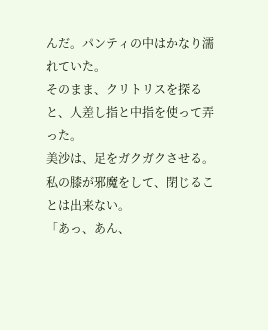んだ。パンティの中はかなり濡れていた。
そのまま、クリトリスを探ると、人差し指と中指を使って弄った。
美沙は、足をガクガクさせる。私の膝が邪魔をして、閉じることは出来ない。
「あっ、あん、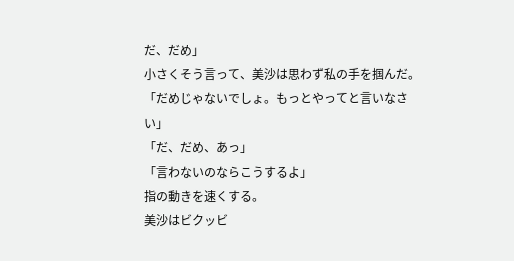だ、だめ」
小さくそう言って、美沙は思わず私の手を掴んだ。
「だめじゃないでしょ。もっとやってと言いなさい」
「だ、だめ、あっ」
「言わないのならこうするよ」
指の動きを速くする。
美沙はビクッビ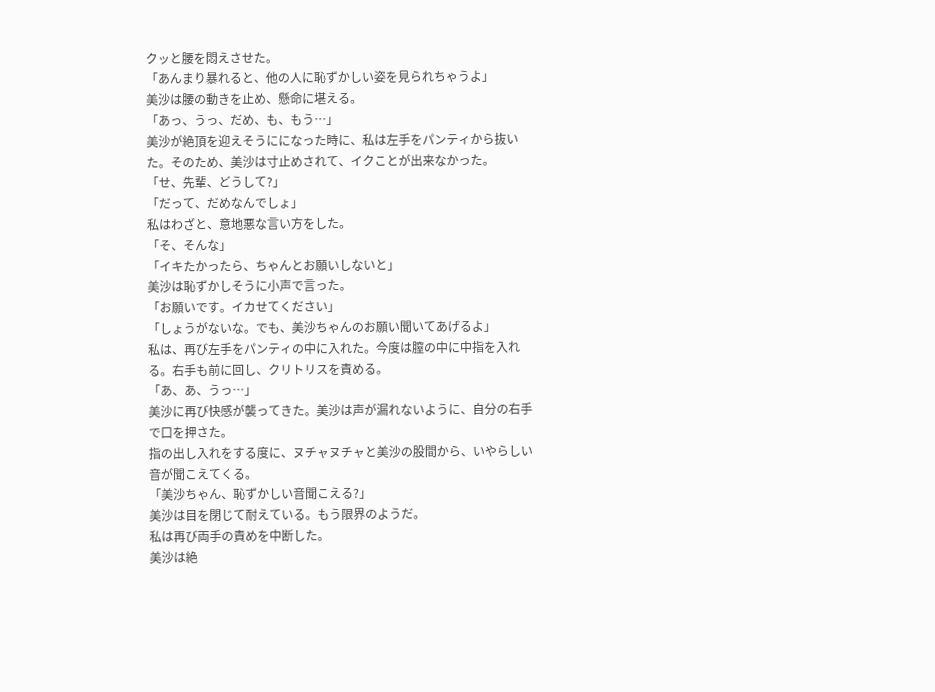クッと腰を悶えさせた。
「あんまり暴れると、他の人に恥ずかしい姿を見られちゃうよ」
美沙は腰の動きを止め、懸命に堪える。
「あっ、うっ、だめ、も、もう…」
美沙が絶頂を迎えそうにになった時に、私は左手をパンティから抜いた。そのため、美沙は寸止めされて、イクことが出来なかった。
「せ、先輩、どうして?」
「だって、だめなんでしょ」
私はわざと、意地悪な言い方をした。
「そ、そんな」
「イキたかったら、ちゃんとお願いしないと」
美沙は恥ずかしそうに小声で言った。
「お願いです。イカせてください」
「しょうがないな。でも、美沙ちゃんのお願い聞いてあげるよ」
私は、再び左手をパンティの中に入れた。今度は膣の中に中指を入れる。右手も前に回し、クリトリスを責める。
「あ、あ、うっ…」
美沙に再び快感が襲ってきた。美沙は声が漏れないように、自分の右手で口を押さた。
指の出し入れをする度に、ヌチャヌチャと美沙の股間から、いやらしい音が聞こえてくる。
「美沙ちゃん、恥ずかしい音聞こえる?」
美沙は目を閉じて耐えている。もう限界のようだ。
私は再び両手の責めを中断した。
美沙は絶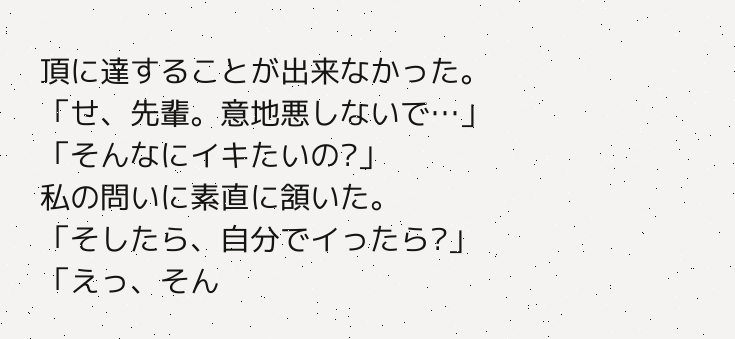頂に達することが出来なかった。
「せ、先輩。意地悪しないで…」
「そんなにイキたいの?」
私の問いに素直に頷いた。
「そしたら、自分でイったら?」
「えっ、そん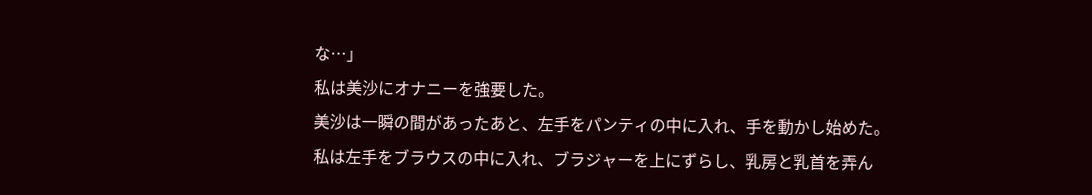な…」
私は美沙にオナニーを強要した。
美沙は一瞬の間があったあと、左手をパンティの中に入れ、手を動かし始めた。
私は左手をブラウスの中に入れ、ブラジャーを上にずらし、乳房と乳首を弄ん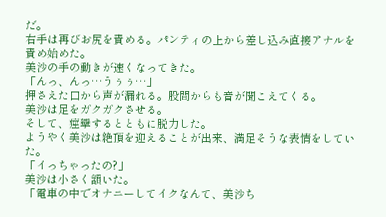だ。
右手は再びお尻を責める。パンティの上から差し込み直接アナルを責め始めた。
美沙の手の動きが速くなってきた。
「んっ、んっ…うぅぅ…」
押さえた口から声が漏れる。股間からも音が聞こえてくる。
美沙は足をガクガクさせる。
そして、痙攣するとともに脱力した。
ようやく美沙は絶頂を迎えることが出来、満足そうな表情をしていた。
「イっちゃったの?」
美沙は小さく頷いた。
「電車の中でオナニーしてイクなんて、美沙ち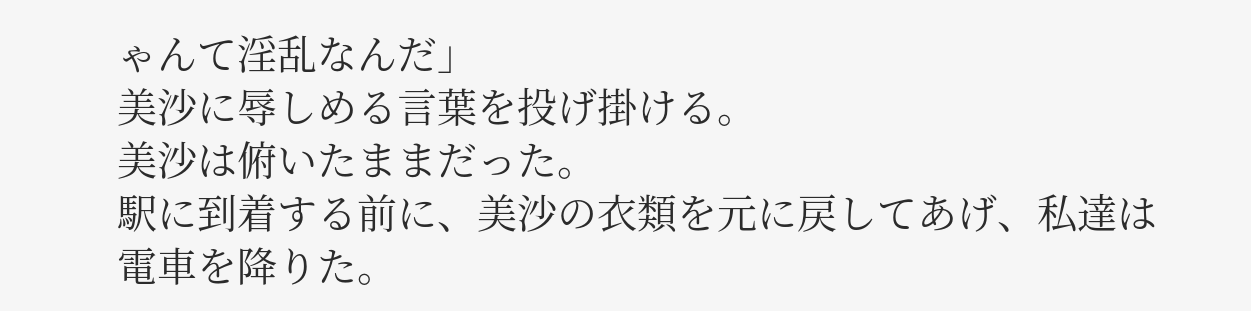ゃんて淫乱なんだ」
美沙に辱しめる言葉を投げ掛ける。
美沙は俯いたままだった。
駅に到着する前に、美沙の衣類を元に戻してあげ、私達は電車を降りた。